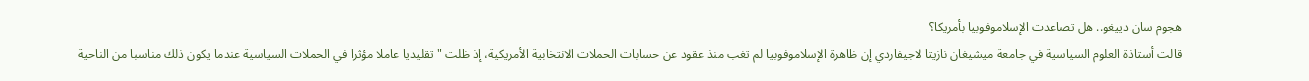هجوم سان دييغو.. هل تصاعدت الإسلاموفوبيا بأمريكا؟
قالت أستاذة العلوم السياسية في جامعة ميشيغان نازيتا لاجيفاردي إن ظاهرة الإسلاموفوبيا لم تغب منذ عقود عن حسابات الحملات الانتخابية الأمريكية، إذ ظلت "تقليديا عاملا مؤثرا في الحملات السياسية عندما يكون ذلك مناسبا من الناحية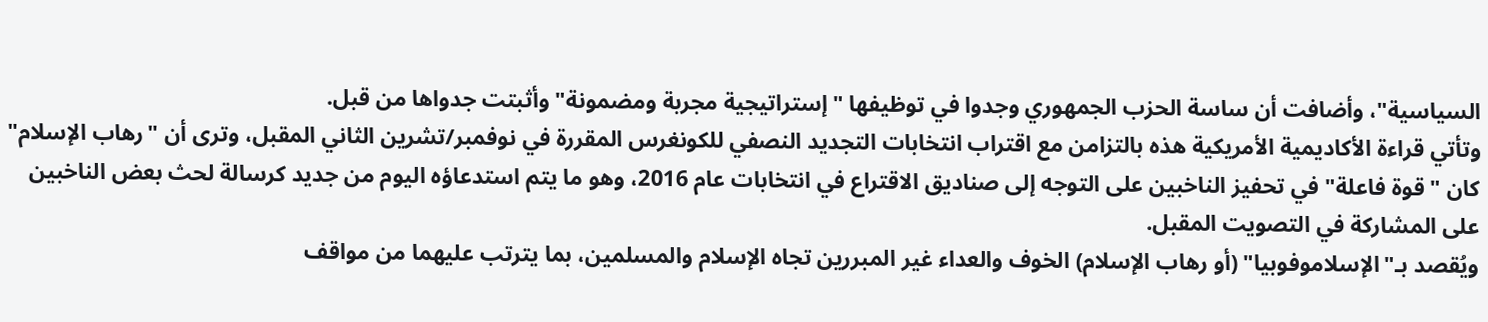السياسية"، وأضافت أن ساسة الحزب الجمهوري وجدوا في توظيفها "إستراتيجية مجربة ومضمونة" وأثبتت جدواها من قبل.
وتأتي قراءة الأكاديمية الأمريكية هذه بالتزامن مع اقتراب انتخابات التجديد النصفي للكونغرس المقررة في نوفمبر/تشرين الثاني المقبل، وترى أن "رهاب الإسلام" كان "قوة فاعلة" في تحفيز الناخبين على التوجه إلى صناديق الاقتراع في انتخابات عام 2016، وهو ما يتم استدعاؤه اليوم من جديد كرسالة لحث بعض الناخبين على المشاركة في التصويت المقبل.
ويُقصد بـ"الإسلاموفوبيا" (أو رهاب الإسلام) الخوف والعداء غير المبررين تجاه الإسلام والمسلمين، بما يترتب عليهما من مواقف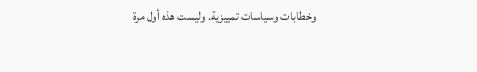وخطابات وسياسات تمييزية. وليست هذه أول مرة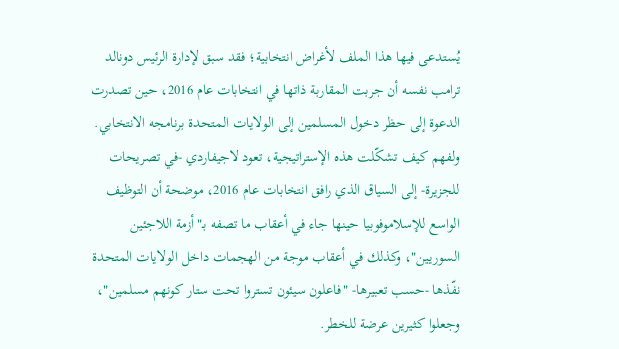يُستدعى فيها هذا الملف لأغراض انتخابية؛ فقد سبق لإدارة الرئيس دونالد ترامب نفسه أن جربت المقاربة ذاتها في انتخابات عام 2016، حين تصدرت الدعوة إلى حظر دخول المسلمين إلى الولايات المتحدة برنامجه الانتخابي.
ولفهم كيف تشكّلت هذه الإستراتيجية، تعود لاجيفاردي -في تصريحات للجزيرة- إلى السياق الذي رافق انتخابات عام 2016، موضحة أن التوظيف الواسع للإسلاموفوبيا حينها جاء في أعقاب ما تصفه بـ"أزمة اللاجئين السوريين"، وكذلك في أعقاب موجة من الهجمات داخل الولايات المتحدة نفّذها -حسب تعبيرها- "فاعلون سيئون تستروا تحت ستار كونهم مسلمين"، وجعلوا كثيرين عرضة للخطر.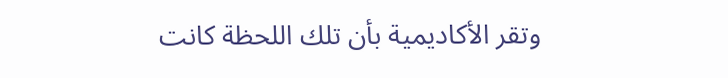وتقر الأكاديمية بأن تلك اللحظة كانت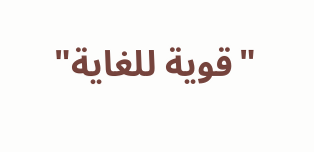"قوية للغاية"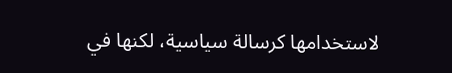لاستخدامها كرسالة سياسية، لكنها في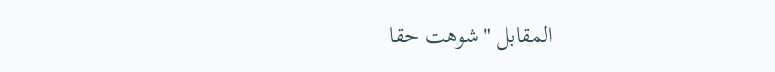المقابل "شوهت حقا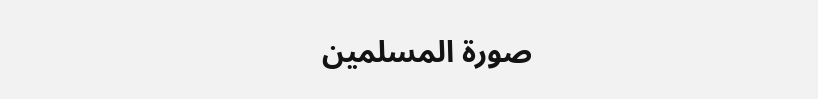صورة المسلمين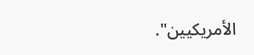الأمريكيين".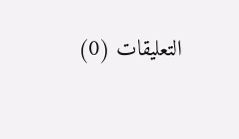التعليقات (0)